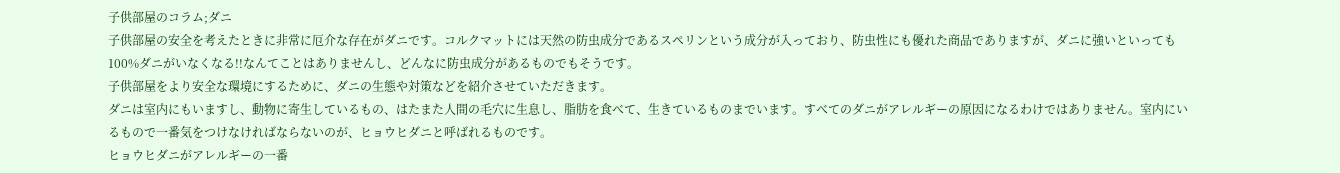子供部屋のコラム;ダニ
子供部屋の安全を考えたときに非常に厄介な存在がダニです。コルクマットには天然の防虫成分であるスペリンという成分が入っており、防虫性にも優れた商品でありますが、ダニに強いといっても100%ダニがいなくなる!!なんてことはありませんし、どんなに防虫成分があるものでもそうです。
子供部屋をより安全な環境にするために、ダニの生態や対策などを紹介させていただきます。
ダニは室内にもいますし、動物に寄生しているもの、はたまた人間の毛穴に生息し、脂肪を食べて、生きているものまでいます。すべてのダニがアレルギーの原因になるわけではありません。室内にいるもので一番気をつけなければならないのが、ヒョウヒダニと呼ばれるものです。
ヒョウヒダニがアレルギーの一番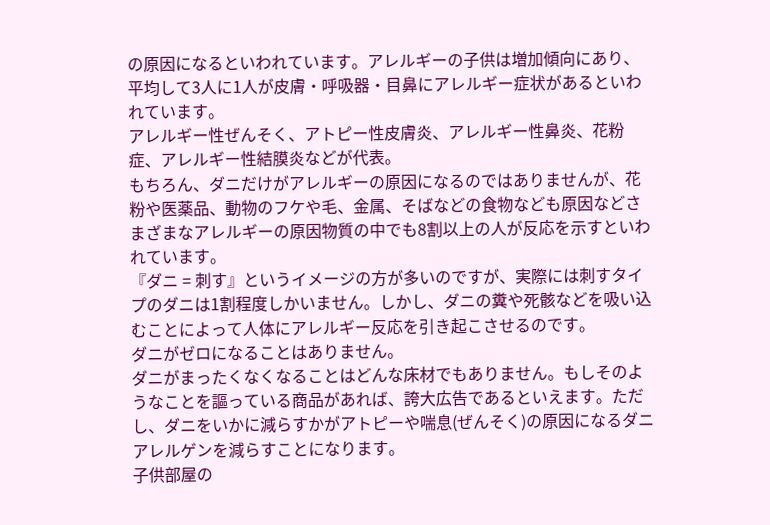の原因になるといわれています。アレルギーの子供は増加傾向にあり、平均して3人に1人が皮膚・呼吸器・目鼻にアレルギー症状があるといわれています。
アレルギー性ぜんそく、アトピー性皮膚炎、アレルギー性鼻炎、花粉症、アレルギー性結膜炎などが代表。
もちろん、ダニだけがアレルギーの原因になるのではありませんが、花粉や医薬品、動物のフケや毛、金属、そばなどの食物なども原因などさまざまなアレルギーの原因物質の中でも8割以上の人が反応を示すといわれています。
『ダニ = 刺す』というイメージの方が多いのですが、実際には刺すタイプのダニは1割程度しかいません。しかし、ダニの糞や死骸などを吸い込むことによって人体にアレルギー反応を引き起こさせるのです。
ダニがゼロになることはありません。
ダニがまったくなくなることはどんな床材でもありません。もしそのようなことを謳っている商品があれば、誇大広告であるといえます。ただし、ダニをいかに減らすかがアトピーや喘息(ぜんそく)の原因になるダニアレルゲンを減らすことになります。
子供部屋の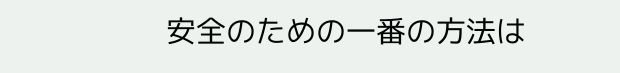安全のための一番の方法は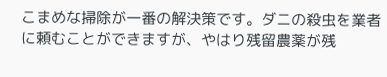こまめな掃除が一番の解決策です。ダニの殺虫を業者に頼むことができますが、やはり残留農薬が残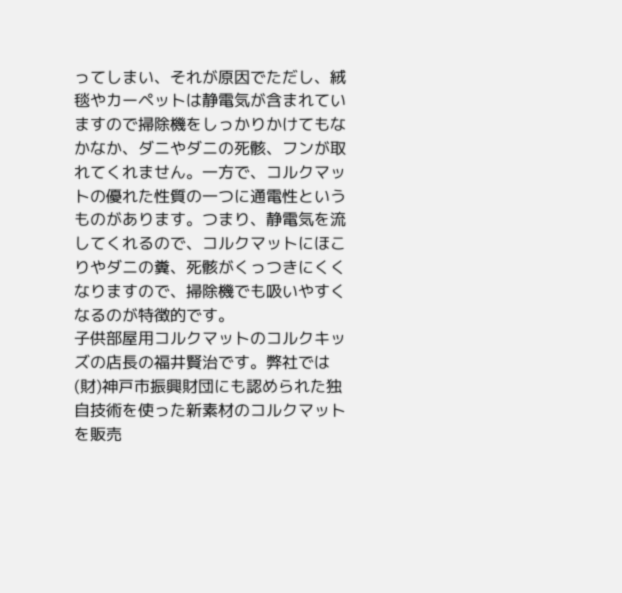ってしまい、それが原因でただし、絨毯やカーペットは静電気が含まれていますので掃除機をしっかりかけてもなかなか、ダニやダニの死骸、フンが取れてくれません。一方で、コルクマットの優れた性質の一つに通電性というものがあります。つまり、静電気を流してくれるので、コルクマットにほこりやダニの糞、死骸がくっつきにくくなりますので、掃除機でも吸いやすくなるのが特徴的です。
子供部屋用コルクマットのコルクキッズの店長の福井賢治です。弊社では(財)神戸市振興財団にも認められた独自技術を使った新素材のコルクマットを販売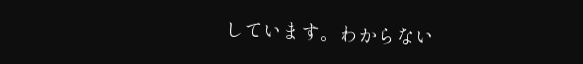しています。わからない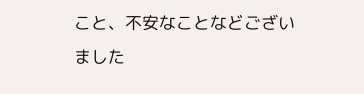こと、不安なことなどございました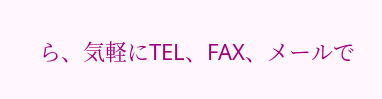ら、気軽にTEL、FAX、メールで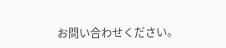お問い合わせください。